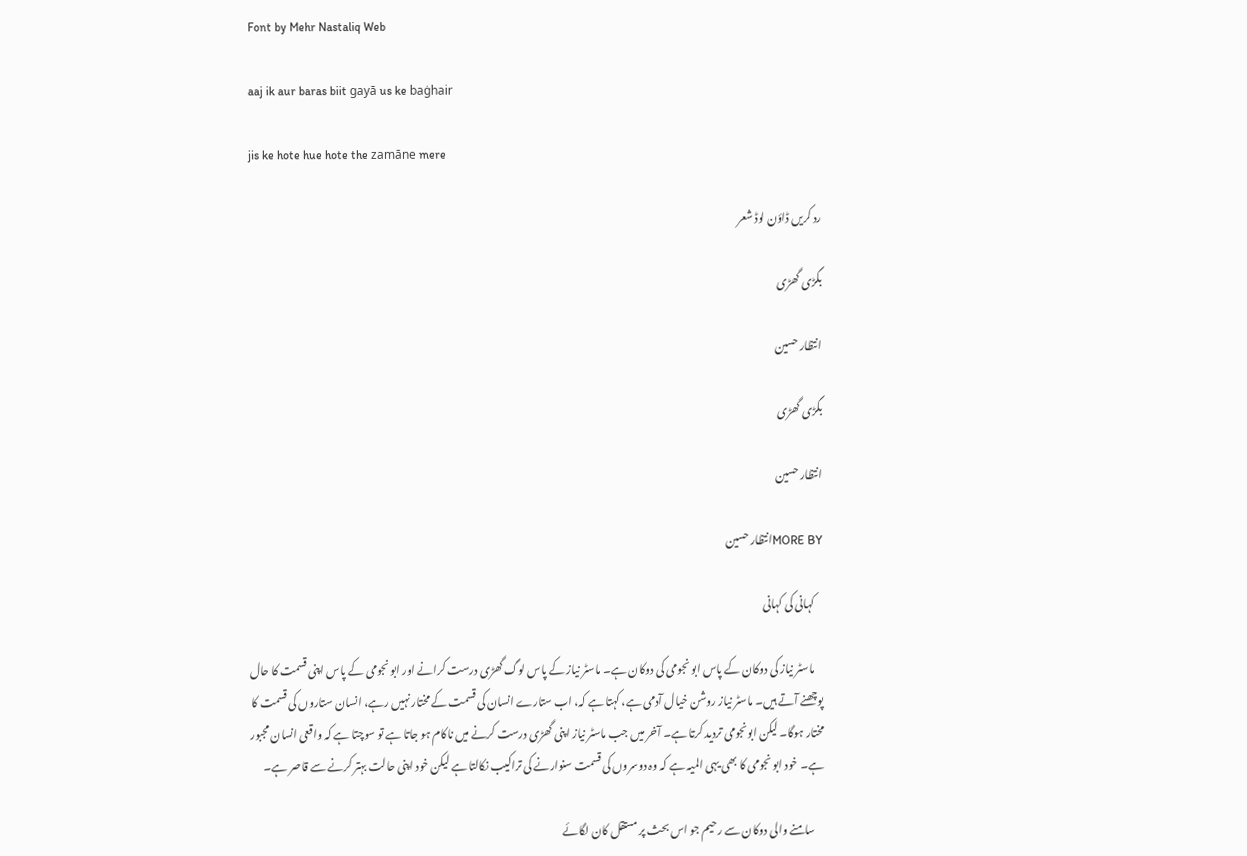Font by Mehr Nastaliq Web

aaj ik aur baras biit gayā us ke baġhair

jis ke hote hue hote the zamāne mere

رد کریں ڈاؤن لوڈ شعر

بگڑی گھڑی

انتظار حسین

بگڑی گھڑی

انتظار حسین

MORE BYانتظار حسین

    کہانی کی کہانی

    ماسٹر نیاز کی دوکان کے پاس ابو نجومی کی دوکان ہے۔ ماسٹر نیاز کے پاس لوگ گھڑی درست کرانے اور ابو نجومی کے پاس اپنی قسمت کا حال پوچھنے آتے ہیں۔ ماسٹر نیاز روشن خیال آدمی ہے، کہتا ہے کہ، اب ستارے انسان کی قسمت کے مختار نہیں رہے، انسان ستاروں کی قسمت کا مختار ہوگا۔ لیکن ابونجومی تردید کرتا ہے۔ آخر میں جب ماسٹر نیاز اپنی گھڑی درست کرنے میں ناکام ہو جاتا ہے تو سوچتا ہے کہ واقعی انسان مجبور ہے۔ خود ابو نجومی کا بھی یہی المیہ ہے کہ وہ دوسروں کی قسمت سنوارنے کی تراکیب نکالتا ہے لیکن خود اپنی حالت بہتر کرنے سے قاصر ہے۔

    سامنے والی دوکان سے رحیم جو اس بحث پر مستقل کان لگائے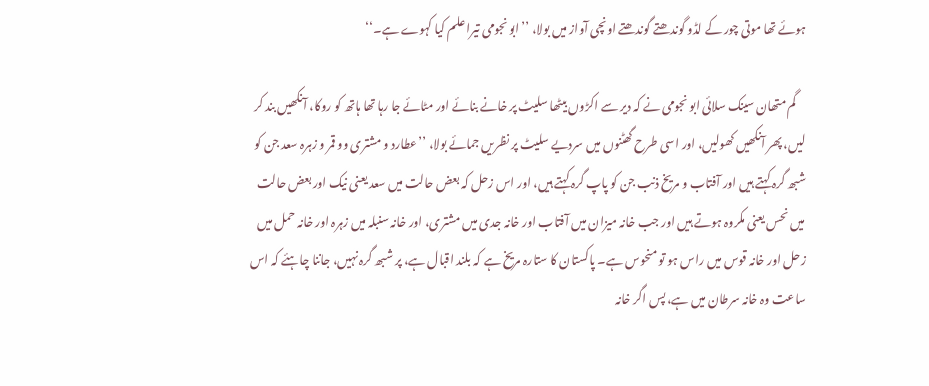ہوئے تھا موتی چور کے لڈو گوندھتے گوندھتے اونچی آواز میں بولا، ’’ابو نجومی تیرا علم کیا کہوے ہے۔‘‘

    گم متھان سینک سلائی ابو نجومی نے کہ دیر سے اکڑوں بیٹھا سلیٹ پر خانے بنائے اور مٹائے جا رہا تھا ہاتھ کو روکا، آنکھیں بند کر لیں، پھر آنکھیں کھولیں، اور اسی طرح گھٹنوں میں سردیے سلیٹ پر نظریں جمائے بولا، ’’عطارد و مشتری وو قمر و زہرہ سعد جن کو شبھ گرہ کہتے ہیں اور آفتاب و مریخ ذنب جن کو پاپ گرہ کہتے ہیں، اور اس زحل کہ بعض حالت میں سعد یعنی نیک اور بعض حالت میں نحس یعنی مکروہ ہوتے ہیں اور جب خانہ میزان میں آفتاب اور خانہ جدی میں مشتری، اور خانہ سنبلہ میں زہرہ اور خانہ حمل میں زحل اور خانہ قوس میں راس ہو تو منحوس ہے۔ پاکستان کا ستارہ مریخ ہے کہ بلند اقبال ہے، پر شبھ گرہ نہیں، جاننا چاہئے کہ اس ساعت وہ خانہ سرطان میں ہے، پس اگر خانہ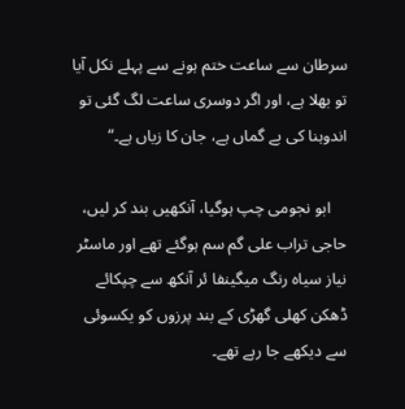سرطان سے ساعت ختم ہونے سے پہلے نکل آیا تو بھلا ہے، اور اگر دوسری ساعت لگ گئی تو اندوہنا کی بے گماں ہے، جان کا زیاں ہے۔‘‘

    ابو نجومی چپ ہوگیا، آنکھیں بند کر لیں، حاجی تراب علی گم سم ہوگئے تھے اور ماسٹر نیاز سیاہ رنگ میگینفا ئر آنکھ سے چپکائے ڈھکن کھلی گھڑی کے بند پرزوں کو یکسوئی سے دیکھے جا رہے تھے۔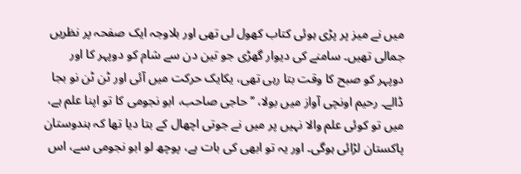میں نے میز پر پڑی ہوئی کتاب کھول لی تھی اور بلاوجہ ایک صفحہ پر نظریں جمالی تھیں۔ سامنے کی دیوار گھڑی جو تین دن سے شام کو دوپہر کا اور دوپہر کو صبح کا وقت بتا رہی تھی، یکایک حرکت میں آئی اور ٹن ٹن نو بجا ڈالے۔ رحیم اونچی آواز میں بولا، ’’حاجی صاحب، ابو نجومی کا تو اپنا علم ہے، میں تو کوئی علم والا نہیں پر میں نے جوتی اچھال کے بتا دیا تھا کہ ہندوستان پاکستان لڑائی ہوگی۔ اور یہ تو ابھی کی بات ہے، پوچھ لو ابو نجومی سے، اس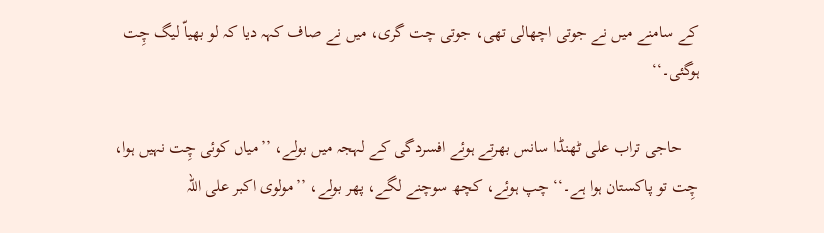کے سامنے میں نے جوتی اچھالی تھی، جوتی چت گری، میں نے صاف کہہ دیا کہ لو بھیاّ لیگ چِت ہوگئی۔‘‘

    حاجی تراب علی ٹھنڈا سانس بھرتے ہوئے افسردگی کے لہجہ میں بولے، ’’میاں کوئی چِت نہیں ہوا، چِت تو پاکستان ہوا ہے۔‘‘ چپ ہوئے، کچھ سوچنے لگے، پھر بولے، ’’مولوی اکبر علی اللہ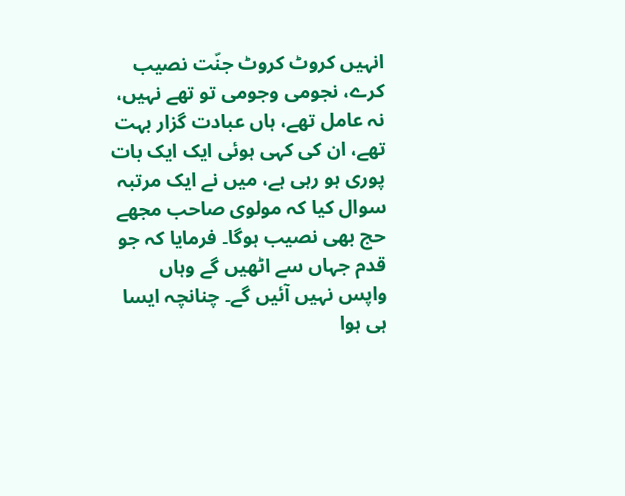انہیں کروٹ کروٹ جنّت نصیب کرے، نجومی وجومی تو تھے نہیں، نہ عامل تھے، ہاں عبادت گزار بہت تھے، ان کی کہی ہوئی ایک ایک بات پوری ہو رہی ہے، میں نے ایک مرتبہ سوال کیا کہ مولوی صاحب مجھے حج بھی نصیب ہوگا۔ فرمایا کہ جو قدم جہاں سے اٹھیں گے وہاں واپس نہیں آئیں گے۔ چنانچہ ایسا ہی ہوا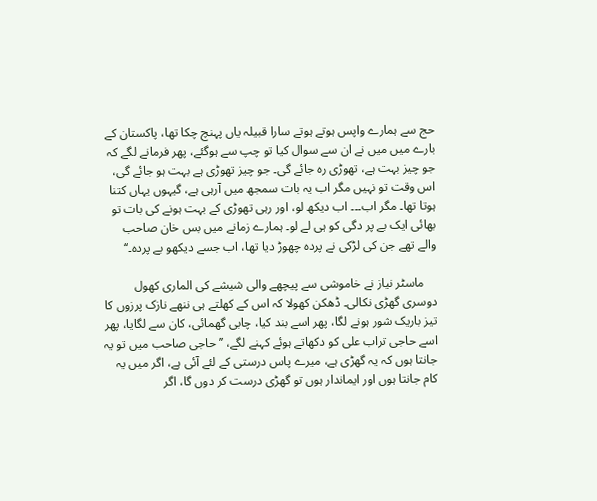حج سے ہمارے واپس ہوتے ہوتے سارا قبیلہ یاں پہنچ چکا تھا، پاکستان کے بارے میں میں نے ان سے سوال کیا تو چپ سے ہوگئے، پھر فرمانے لگے کہ جو چیز بہت ہے، تھوڑی رہ جائے گی۔ جو چیز تھوڑی ہے بہت ہو جائے گی، اس وقت تو نہیں مگر اب یہ بات سمجھ میں آرہی ہے، گیہوں یہاں کتنا ہوتا تھا۔ مگر اب۔۔۔ اب دیکھ لو، اور رہی تھوڑی کے بہت ہونے کی بات تو بھائی ایک بے پر دگی کو ہی لے لو۔ ہمارے زمانے میں بس خان صاحب والے تھے جن کی لڑکی نے پردہ چھوڑ دیا تھا، اب جسے دیکھو بے پردہ۔‘‘

    ماسٹر نیاز نے خاموشی سے پیچھے والی شیشے کی الماری کھول دوسری گھڑی نکالی۔ ڈھکن کھولا کہ اس کے کھلتے ہی ننھے نازک پرزوں کا تیز باریک شور ہونے لگا، پھر اسے بند کیا، چابی گھمائی، کان سے لگایا، پھر اسے حاجی تراب علی کو دکھاتے ہوئے کہنے لگے، ’’حاجی صاحب میں تو یہ جانتا ہوں کہ یہ گھڑی ہے، میرے پاس درستی کے لئے آئی ہے، اگر میں یہ کام جانتا ہوں اور ایماندار ہوں تو گھڑی درست کر دوں گا، اگر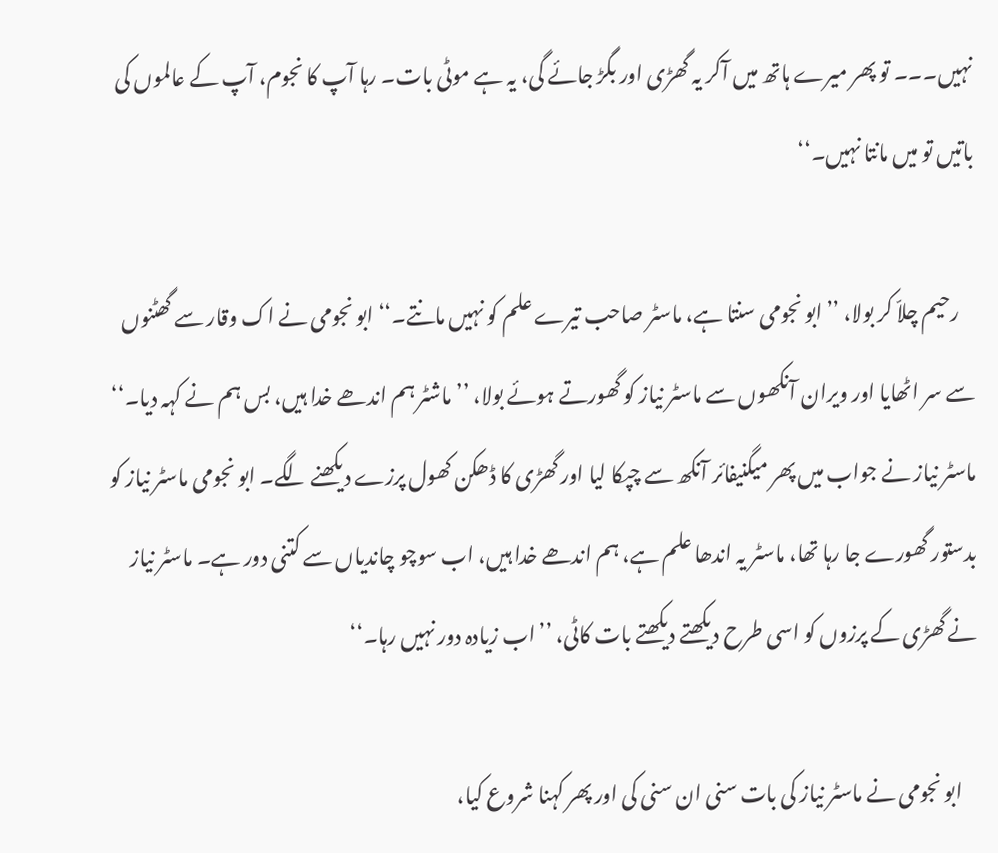نہیں۔۔۔ تو پھر میرے ہاتھ میں آکر یہ گھڑی اور بگڑ جائے گی، یہ ہے موٹی بات۔ رہا آپ کا نجوم، آپ کے عالموں کی باتیں تو میں مانتا نہیں۔‘‘

    رحیم چلاّ کر بولا، ’’ابو نجومی سنتا ہے، ماسٹر صاحب تیرے علم کو نہیں مانتے۔‘‘ ابو نجومی نے اک وقار سے گھٹنوں سے سر اٹھایا اور ویران آنکھوں سے ماسٹر نیاز کو گھورتے ہوئے بولا، ’’ماشٹر ہم اندھے خدا ہیں، بس ہم نے کہہ دیا۔‘‘ ماسٹر نیاز نے جواب میں پھر میگنیفائر آنکھ سے چپکا لیا اور گھڑی کا ڈھکن کھول پرزے دیکھنے لگے۔ ابو نجومی ماسٹر نیاز کو بدستور گھورے جا رہا تھا، ماسٹر یہ اندھا علم ہے، ہم اندھے خدا ہیں، اب سوچو چاندیاں سے کتنی دور ہے۔ ماسٹر نیاز نے گھڑی کے پرزوں کو اسی طرح دیکھتے دیکھتے بات کاٹی، ’’اب زیادہ دور نہیں رہا۔‘‘

    ابو نجومی نے ماسٹر نیاز کی بات سنی ان سنی کی اور پھر کہنا شروع کیا،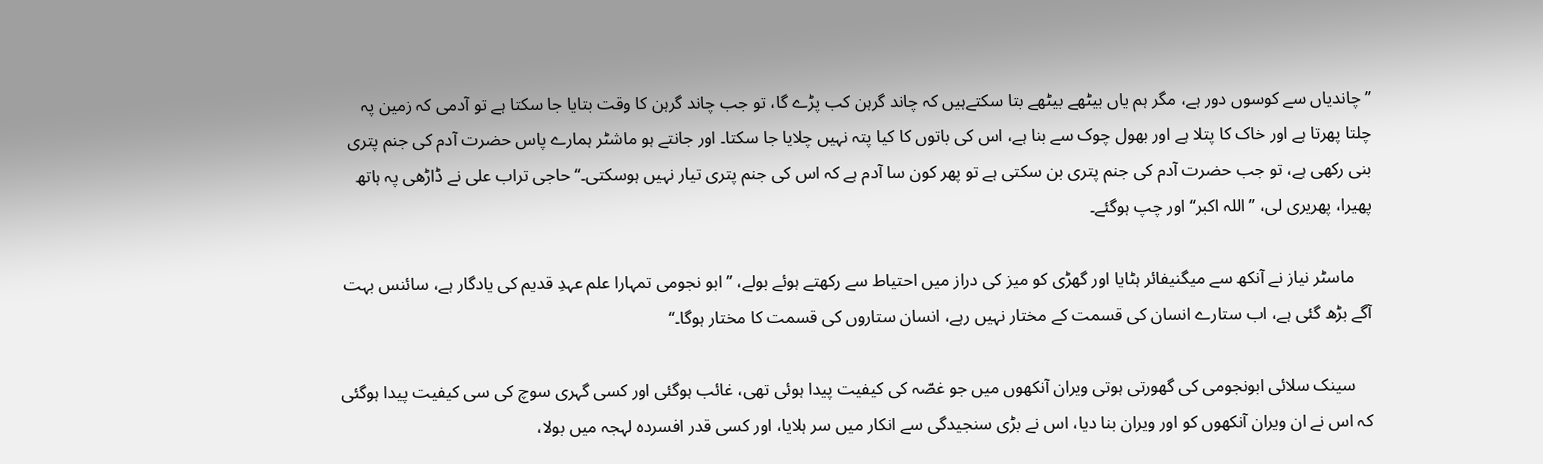’’چاندیاں سے کوسوں دور ہے، مگر ہم یاں بیٹھے بیٹھے بتا سکتےہیں کہ چاند گرہن کب پڑے گا، تو جب چاند گرہن کا وقت بتایا جا سکتا ہے تو آدمی کہ زمین پہ چلتا پھرتا ہے اور خاک کا پتلا ہے اور بھول چوک سے بنا ہے، اس کی باتوں کا کیا پتہ نہیں چلایا جا سکتا۔ اور جانتے ہو ماشٹر ہمارے پاس حضرت آدم کی جنم پتری بنی رکھی ہے، تو جب حضرت آدم کی جنم پتری بن سکتی ہے تو پھر کون سا آدم ہے کہ اس کی جنم پتری تیار نہیں ہوسکتی۔‘‘ حاجی تراب علی نے ڈاڑھی پہ ہاتھ پھیرا، پھریری لی، ’’اللہ اکبر‘‘ اور چپ ہوگئے۔

    ماسٹر نیاز نے آنکھ سے میگنیفائر ہٹایا اور گھڑی کو میز کی دراز میں احتیاط سے رکھتے ہوئے بولے، ’’ابو نجومی تمہارا علم عہدِ قدیم کی یادگار ہے، سائنس بہت آگے بڑھ گئی ہے، اب ستارے انسان کی قسمت کے مختار نہیں رہے، انسان ستاروں کی قسمت کا مختار ہوگا۔‘‘

    سینک سلائی ابونجومی کی گھورتی ہوتی ویران آنکھوں میں جو غصّہ کی کیفیت پیدا ہوئی تھی، غائب ہوگئی اور کسی گہری سوچ کی سی کیفیت پیدا ہوگئی کہ اس نے ان ویران آنکھوں کو اور ویران بنا دیا، اس نے بڑی سنجیدگی سے انکار میں سر ہلایا، اور کسی قدر افسردہ لہجہ میں بولا،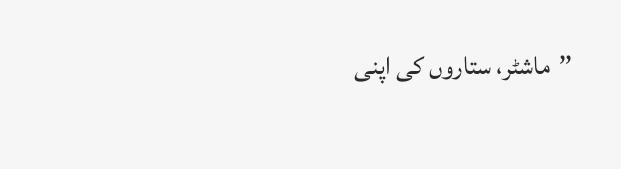’’ماشٹر، ستاروں کی اپنی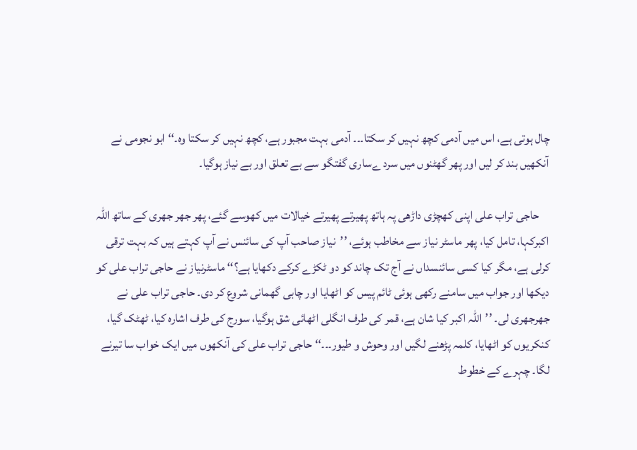چال ہوتی ہے، اس میں آدمی کچھ نہیں کر سکتا۔۔۔ آدمی بہت مجبور ہے، کچھ نہیں کر سکتا وہ۔‘‘ ابو نجومی نے آنکھیں بند کر لیں اور پھر گھٹنوں میں سرد ےساری گفتگو سے بے تعلق اور بے نیاز ہوگیا۔

    حاجی تراب علی اپنی کھچڑی داڑھی پہ ہاتھ پھیرتے پھیرتے خیالات میں کھوسے گئے، پھر جھر جھری کے ساتھ اللہ اکبرکہا، تامل کیا، پھر ماسٹر نیاز سے مخاطب ہوئے، ’’نیاز صاحب آپ کی سائنس نے آپ کہتے ہیں کہ بہت ترقی کرلی ہے، مگر کیا کسی سائنسداں نے آج تک چاند کو دو ٹکڑے کرکے دکھایا ہے؟‘‘ ماسٹرنیاز نے حاجی تراب علی کو دیکھا اور جواب میں سامنے رکھی ہوئی ٹائم پیس کو اٹھایا اور چابی گھمانی شروع کر دی۔ حاجی تراب علی نے جھرجھری لی۔ ’’اللہ اکبر کیا شان ہے، قمر کی طرف انگلی اٹھائی شق ہوگیا، سورج کی طرف اشارہ کیا، ٹھٹک گیا، کنکریوں کو اٹھایا، کلمہ پڑھنے لگیں اور وحوش و طیور۔۔۔‘‘ حاجی تراب علی کی آنکھوں میں ایک خواب سا تیرنے لگا۔ چہرے کے خطوط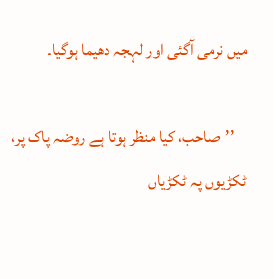میں نرمی آگئی اور لہجہ دھیما ہوگیا۔

    ’’صاحب، کیا منظر ہوتا ہے روضہ پاک پر، ٹکڑیوں پہ ٹکڑیاں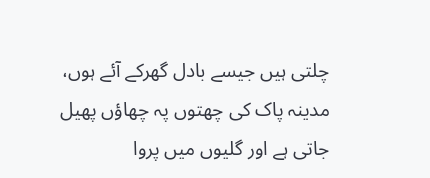چلتی ہیں جیسے بادل گھرکے آئے ہوں، مدینہ پاک کی چھتوں پہ چھاؤں پھیل جاتی ہے اور گلیوں میں پروا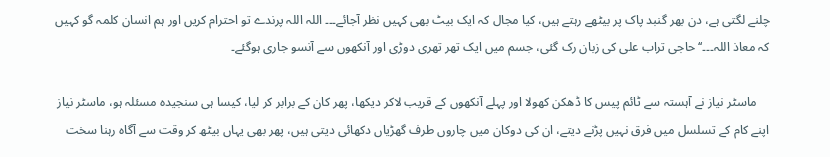چلنے لگتی ہے، دن بھر گنبد پاک پر بیٹھے رہتے ہیں، کیا مجال کہ ایک بیٹ بھی کہیں نظر آجائے۔۔۔ اللہ اللہ پرندے تو احترام کریں اور ہم انسان کلمہ گو کہیں کہ معاذ اللہ۔۔۔‘‘ حاجی تراب علی کی زبان رک گئی، جسم میں ایک تھر تھری دوڑی اور آنکھوں سے آنسو جاری ہوگئے۔

    ماسٹر نیاز نے آہستہ سے ٹائم پیس کا ڈھکن کھولا اور پہلے آنکھوں کے قریب لاکر دیکھا، پھر کان کے برابر کر لیا، کیسا ہی سنجیدہ مسئلہ ہو، ماسٹر نیاز اپنے کام کے تسلسل میں فرق نہیں پڑنے دیتے، ان کی دوکان میں چاروں طرف گھڑیاں دکھائی دیتی ہیں، پھر بھی یہاں بیٹھ کر وقت سے آگاہ رہنا سخت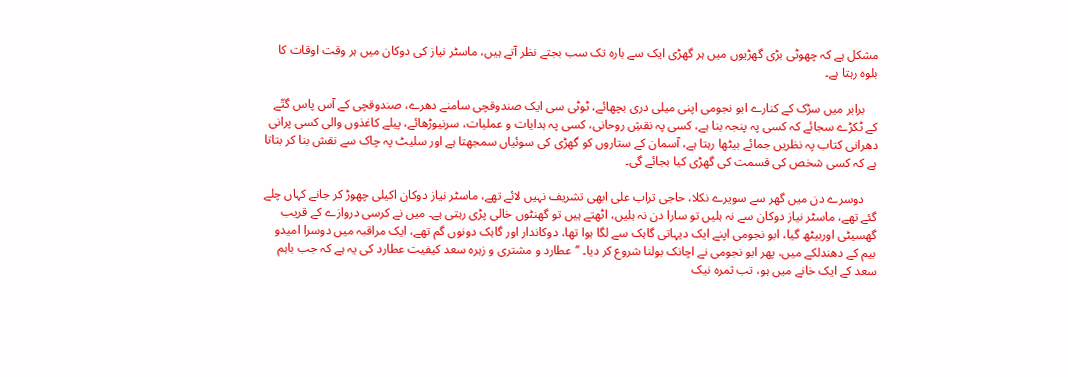مشکل ہے کہ چھوٹی بڑی گھڑیوں میں ہر گھڑی ایک سے بارہ تک سب بجتے نظر آتے ہیں، ماسٹر نیاز کی دوکان میں ہر وقت اوقات کا بلوہ رہتا ہے۔

    برابر میں سڑک کے کنارے ابو نجومی اپنی میلی دری بچھائے، ٹوٹی سی ایک صندوقچی سامنے دھرے، صندوقچی کے آس پاس گتّے کے ٹکڑے سجائے کہ کسی پہ پنجہ بنا ہے، کسی پہ نقشِ روحانی، کسی پہ ہدایات و عملیات، سرنیوڑھائے، پیلے کاغذوں والی کسی پرانی دھرانی کتاب پہ نظریں جمائے بیٹھا رہتا ہے، آسمان کے ستاروں کو گھڑی کی سوئیاں سمجھتا ہے اور سلیٹ پہ چاک سے نقش بنا کر بتاتا ہے کہ کسی شخص کی قسمت کی گھڑی کیا بجائے گی۔

    دوسرے دن میں گھر سے سویرے نکلا، حاجی تراب علی ابھی تشریف نہیں لائے تھے، ماسٹر نیاز دوکان اکیلی چھوڑ کر جانے کہاں چلے گئے تھے، ماسٹر نیاز دوکان سے نہ ہلیں تو سارا دن نہ ہلیں، اٹھتے ہیں تو گھنٹوں خالی پڑی رہتی ہے۔ میں نے کرسی دروازے کے قریب گھسیٹی اوربیٹھ گیا، ابو نجومی اپنے ایک دیہاتی گاہک سے لگا ہوا تھا، دوکاندار اور گاہک دونوں گم تھے، ایک مراقبہ میں دوسرا امیدو بیم کے دھندلکے میں، پھر ابو نجومی نے اچانک بولنا شروع کر دیا۔ ’’عطارد و مشتری و زہرہ سعد کیفیت عطارد کی یہ ہے کہ جب باہم سعد کے ایک خانے میں ہو، تب ثمرہ نیک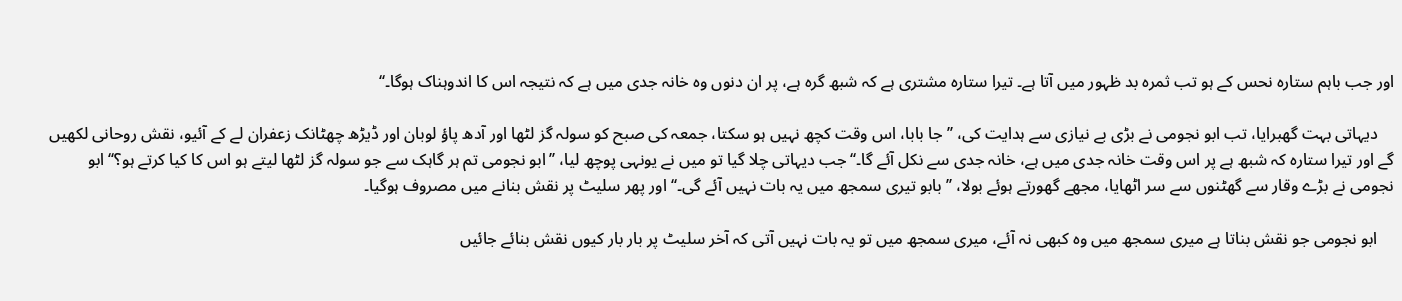اور جب باہم ستارہ نحس کے ہو تب ثمرہ بد ظہور میں آتا ہے۔ تیرا ستارہ مشتری ہے کہ شبھ گرہ ہے، پر ان دنوں وہ خانہ جدی میں ہے کہ نتیجہ اس کا اندوہناک ہوگا۔‘‘

    دیہاتی بہت گھبرایا، تب ابو نجومی نے بڑی بے نیازی سے ہدایت کی، ’’جا بابا، اس وقت کچھ نہیں ہو سکتا، جمعہ کی صبح کو سولہ گز لٹھا اور آدھ پاؤ لوبان اور ڈیڑھ چھٹانک زعفران لے کے آئیو، نقش روحانی لکھیں گے اور تیرا ستارہ کہ شبھ ہے پر اس وقت خانہ جدی میں ہے، خانہ جدی سے نکل آئے گا۔‘‘ جب دیہاتی چلا گیا تو میں نے یونہی پوچھ لیا، ’’ابو نجومی تم ہر گاہک سے جو سولہ گز لٹھا لیتے ہو اس کا کیا کرتے ہو؟‘‘ ابو نجومی نے بڑے وقار سے گھٹنوں سے سر اٹھایا، مجھے گھورتے ہوئے بولا، ’’بابو تیری سمجھ میں یہ بات نہیں آئے گی۔‘‘ اور پھر سلیٹ پر نقش بنانے میں مصروف ہوگیا۔

    ابو نجومی جو نقش بناتا ہے میری سمجھ میں وہ کبھی نہ آئے، میری سمجھ میں تو یہ بات نہیں آتی کہ آخر سلیٹ پر بار بار کیوں نقش بنائے جائیں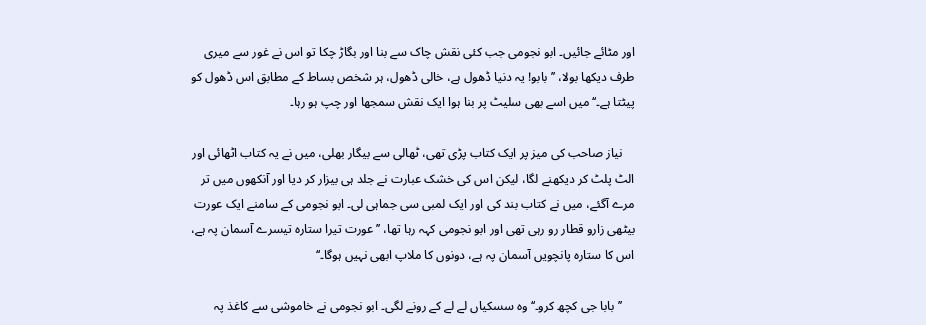اور مٹائے جائیں۔ ابو نجومی جب کئی نقش چاک سے بنا اور بگاڑ چکا تو اس نے غور سے میری طرف دیکھا بولا، ’’بابو! یہ دنیا ڈھول ہے، خالی ڈھول، ہر شخص بساط کے مطابق اس ڈھول کو پیٹتا ہے۔‘‘ میں اسے بھی سلیٹ پر بنا ہوا ایک نقش سمجھا اور چپ ہو رہا۔

    نیاز صاحب کی میز پر ایک کتاب پڑی تھی، ٹھالی سے بیگار بھلی، میں نے یہ کتاب اٹھائی اور الٹ پلٹ کر دیکھنے لگا، لیکن اس کی خشک عبارت نے جلد ہی بیزار کر دیا اور آنکھوں میں تر مرے آگئے، میں نے کتاب بند کی اور ایک لمبی سی جماہی لی۔ ابو نجومی کے سامنے ایک عورت بیٹھی زارو قطار رو رہی تھی اور ابو نجومی کہہ رہا تھا، ’’عورت تیرا ستارہ تیسرے آسمان پہ ہے، اس کا ستارہ پانچویں آسمان پہ ہے، دونوں کا ملاپ ابھی نہیں ہوگا۔‘‘

    ’’بابا جی کچھ کرو۔‘‘ وہ سسکیاں لے لے کے رونے لگی۔ ابو نجومی نے خاموشی سے کاغذ پہ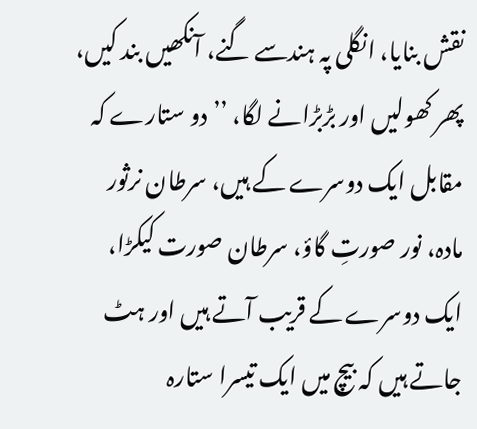نقش بنایا، انگلی پہ ہندسے گنے، آنکھیں بند کیں، پھر کھولیں اور بڑبڑانے لگا، ’’دو ستارے کہ مقابل ایک دوسرے کے ہیں، سرطان نرثور مادہ، نور صورتِ گاؤ، سرطان صورت کیکڑا، ایک دوسرے کے قریب آتے ہیں اور ہٹ جاتے ہیں کہ بیچ میں ایک تیسرا ستارہ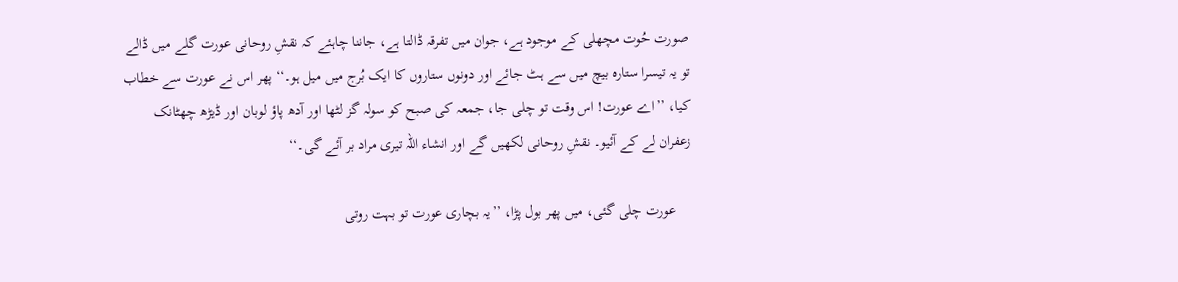صورت حُوت مچھلی کے موجود ہے، جوان میں تفرقہ ڈالتا ہے، جاننا چاہئے کہ نقشِ روحانی عورت گلے میں ڈالے تو یہ تیسرا ستارہ بیچ میں سے ہٹ جائے اور دونوں ستاروں کا ایک بُرج میں میل ہو۔‘‘ پھر اس نے عورت سے خطاب کیا، ’’اے عورت! اس وقت تو چلی جا، جمعہ کی صبح کو سولہ گز لٹھا اور آدھ پاؤ لوبان اور ڈیڑھ چھٹانک زعفران لے کے آئیو۔ نقشِ روحانی لکھیں گے اور انشاء اللہ تیری مراد بر آئے گی۔‘‘

    عورت چلی گئی، میں پھر بول پڑا، ’’یہ بچاری عورت تو بہت روتی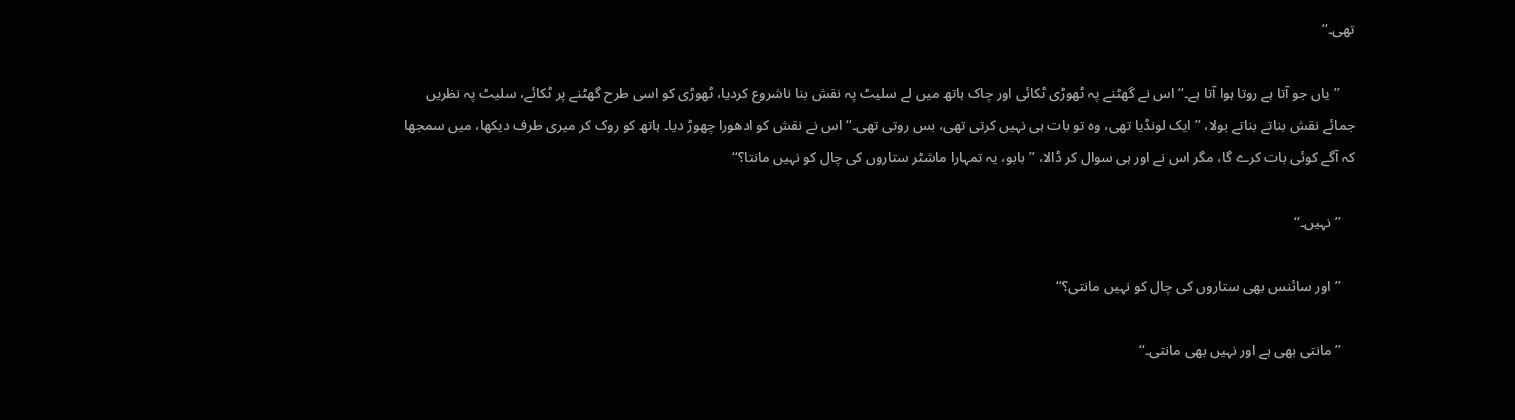تھی۔‘‘

    ’’یاں جو آتا ہے روتا ہوا آتا ہے۔‘‘ اس نے گھٹنے پہ ٹھوڑی ٹکائی اور چاک ہاتھ میں لے سلیٹ پہ نقش بنا ناشروع کردیا، ٹھوڑی کو اسی طرح گھٹنے پر ٹکائے، سلیٹ پہ نظریں جمائے نقش بناتے بناتے بولا، ’’ایک لونڈیا تھی، وہ تو بات ہی نہیں کرتی تھی، بس روتی تھی۔‘‘ اس نے نقش کو ادھورا چھوڑ دیا۔ ہاتھ کو روک کر میری طرف دیکھا، میں سمجھا کہ آگے کوئی بات کرے گا، مگر اس نے اور ہی سوال کر ڈالا، ’’بابو، یہ تمہارا ماشٹر ستاروں کی چال کو نہیں مانتا؟‘‘

    ’’نہیں۔‘‘

    ’’اور سائنس بھی ستاروں کی چال کو نہیں مانتی؟‘‘

    ’’مانتی بھی ہے اور نہیں بھی مانتی۔‘‘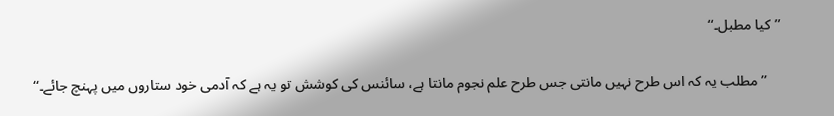’’کیا مطبل۔‘‘

    ’’مطلب یہ کہ اس طرح نہیں مانتی جس طرح علم نجوم مانتا ہے، سائنس کی کوشش تو یہ ہے کہ آدمی خود ستاروں میں پہنچ جائے۔‘‘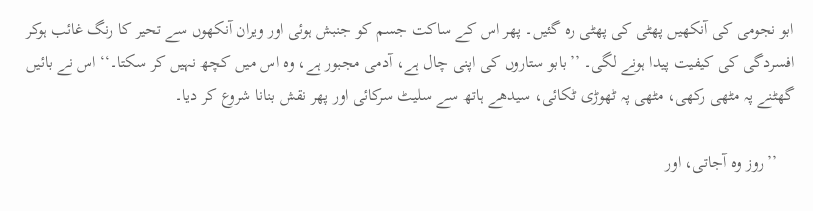ابو نجومی کی آنکھیں پھٹی کی پھٹی رہ گئیں۔ پھر اس کے ساکت جسم کو جنبش ہوئی اور ویران آنکھوں سے تحیر کا رنگ غائب ہوکر افسردگی کی کیفیت پیدا ہونے لگی۔ ’’بابو ستاروں کی اپنی چال ہے، آدمی مجبور ہے، وہ اس میں کچھ نہیں کر سکتا۔‘‘ اس نے بائیں گھٹنے پہ مٹھی رکھی، مٹھی پہ ٹھوڑی ٹکائی، سیدھے ہاتھ سے سلیٹ سرکائی اور پھر نقش بنانا شروع کر دیا۔

    ’’روز وہ آجاتی، اور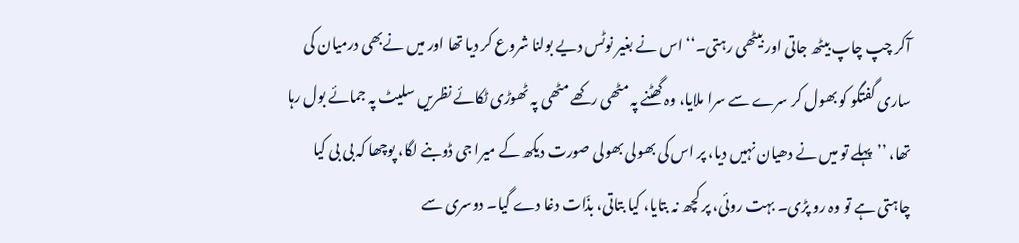آکر چپ چاپ بیٹھ جاتی اور بیٹھی رہتی۔‘‘ اس نے بغیر نوٹس دیے بولنا شروع کر دیا تھا اور میں نےبھی درمیان کی ساری گفتگو کو بھول کر سرے سے سرا ملایا، وہ گھٹنے پہ مٹھی رکھے مٹھی پہ ٹھوڑی ٹکائے نظریں سلیٹ پہ جمائے بول رہا تھا، ’’پہلے تو میں نے دھیان نہیں دیا، پر اس کی بھولی بھولی صورت دیکھ کے میرا جی ڈوبنے لگا، پوچھا کہ بی بی کیا چاہتی ہے تو وہ رو پڑی۔ بہت روئی، پر کچھ نہ بتایا، کیا بتاتی، بذّات دغا دے گیا۔ دوسری سے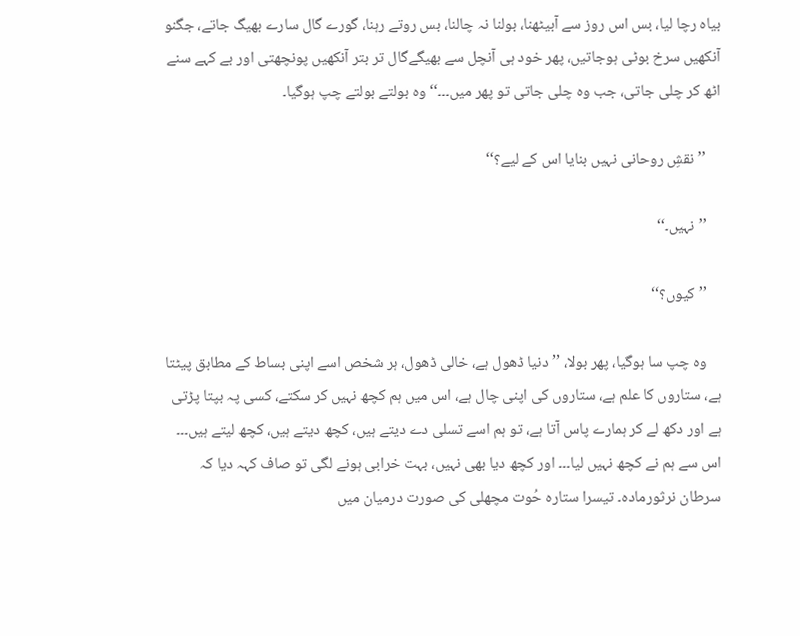بیاہ رچا لیا، بس اس روز سے آبیٹھنا، بولنا نہ چالنا، بس روتے رہنا، گورے گال سارے بھیگ جاتے، جگنو آنکھیں سرخ بوٹی ہوجاتیں، پھر خود ہی آنچل سے بھیگےگال تر بتر آنکھیں پونچھتی اور بے کہے سنے اٹھ کر چلی جاتی، جب وہ چلی جاتی تو پھر میں۔۔۔‘‘ وہ بولتے بولتے چپ ہوگیا۔

    ’’نقشِ روحانی نہیں بنایا اس کے لیے؟‘‘

    ’’نہیں۔‘‘

    ’’کیوں؟‘‘

    وہ چپ سا ہوگیا، پھر بولا، ’’دنیا ڈھول ہے، خالی ڈھول، ہر شخص اسے اپنی بساط کے مطابق پیٹتا ہے، ستاروں کا علم ہے، ستاروں کی اپنی چال ہے، اس میں ہم کچھ نہیں کر سکتے، کسی پہ بپتا پڑتی ہے اور دکھ لے کر ہمارے پاس آتا ہے، تو ہم اسے تسلی دے دیتے ہیں، کچھ دیتے ہیں، کچھ لیتے ہیں۔۔۔ اس سے ہم نے کچھ نہیں لیا۔۔۔ اور کچھ دیا بھی نہیں، بہت خرابی ہونے لگی تو صاف کہہ دیا کہ سرطان نرثورمادہ۔ تیسرا ستارہ حُوت مچھلی کی صورت درمیان میں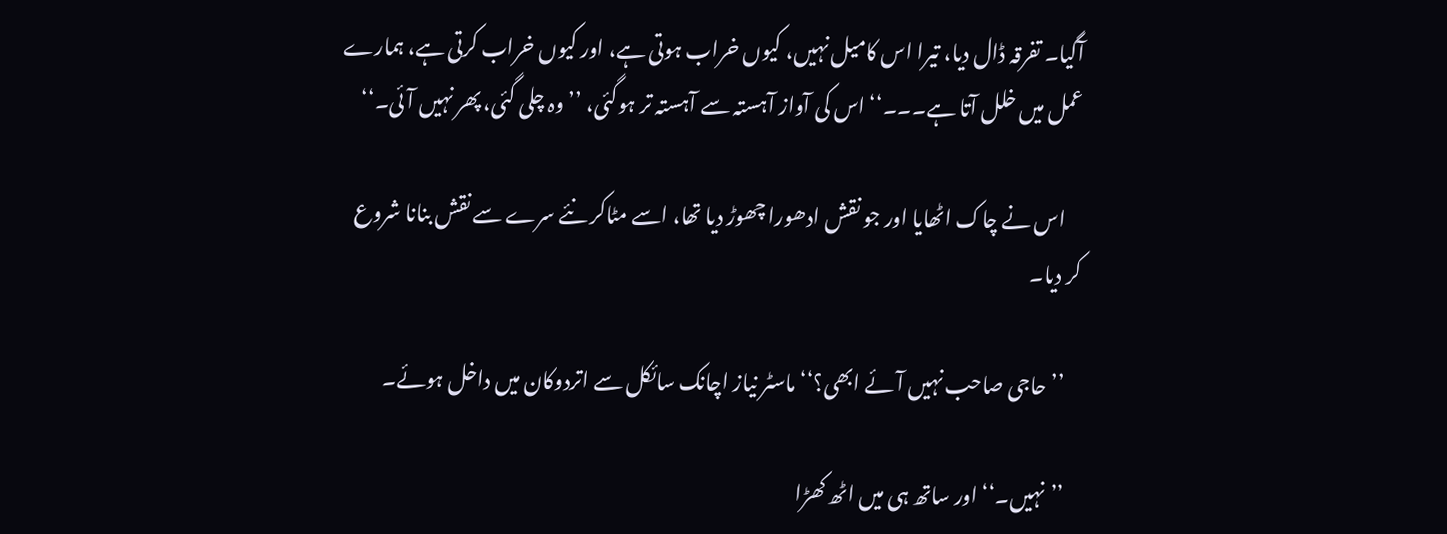آگیا۔ تفرقہ ڈال دیا، تیرا اس کامیل نہیں، کیوں خراب ہوتی ہے، اور کیوں خراب کرتی ہے، ہمارے عمل میں خلل آتا ہے۔۔۔‘‘ اس کی آواز آہستہ سے آہستہ تر ہوگئی، ’’وہ چلی گئی، پھر نہیں آئی۔‘‘

    اس نے چاک اٹھایا اور جو نقش ادھورا چھوڑ دیا تھا، اسے مٹاکر نئے سرے سے نقش بنانا شروع کر دیا۔

    ’’حاجی صاحب نہیں آئے ابھی؟‘‘ ماسٹر نیاز اچانک سائکل سے اتردوکان میں داخل ہوئے۔

    ’’نہیں۔‘‘ اور ساتھ ہی میں اٹھ کھڑا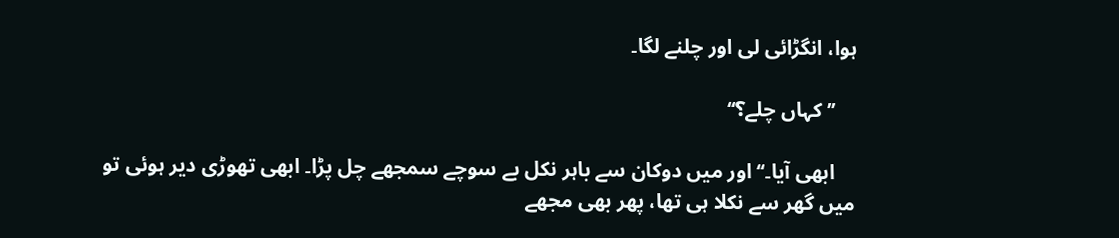ہوا، انگڑائی لی اور چلنے لگا۔

    ’’کہاں چلے؟‘‘

    ابھی آیا۔‘‘ اور میں دوکان سے باہر نکل بے سوچے سمجھے چل پڑا۔ ابھی تھوڑی دیر ہوئی تو میں گھر سے نکلا ہی تھا، پھر بھی مجھے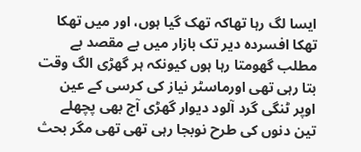ایسا لگ رہا تھاکہ تھک گیا ہوں، اور میں تھکا تھکا افسردہ دیر تک بازار میں بے مقصد بے مطلب گھومتا رہا ہوں کیونکہ ہر گھڑی الگ وقت بتا رہی تھی اورماسٹر نیاز کی کرسی کے عین اوپر ٹنگی گرد آلود دیوار گھڑی آج بھی پچھلے تین دنوں کی طرح نوبجا رہی تھی تھی مگر بحث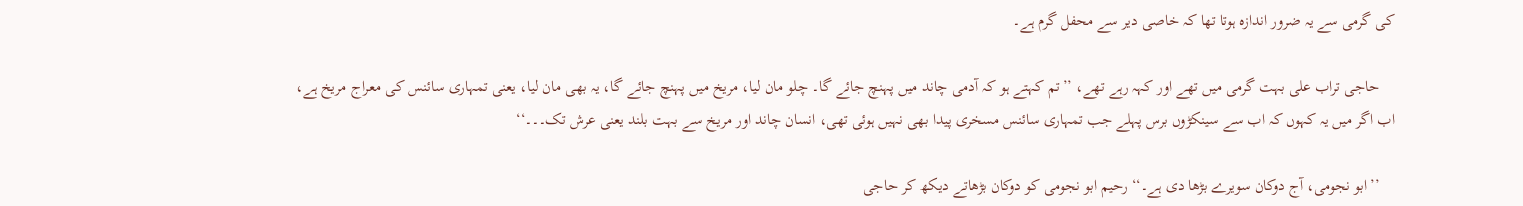کی گرمی سے یہ ضرور اندازہ ہوتا تھا کہ خاصی دیر سے محفل گرم ہے۔

    حاجی تراب علی بہت گرمی میں تھے اور کہہ رہے تھے، ’’تم کہتے ہو کہ آدمی چاند میں پہنچ جائے گا۔ چلو مان لیا، مریخ میں پہنچ جائے گا، یہ بھی مان لیا، یعنی تمہاری سائنس کی معراج مریخ ہے، اب اگر میں یہ کہوں کہ اب سے سینکڑوں برس پہلے جب تمہاری سائنس مسخری پیدا بھی نہیں ہوئی تھی، انسان چاند اور مریخ سے بہت بلند یعنی عرش تک۔۔۔‘‘

    ’’ابو نجومی، آج دوکان سویرے بڑھا دی ہے۔‘‘ رحیم ابو نجومی کو دوکان بڑھاتے دیکھ کر حاجی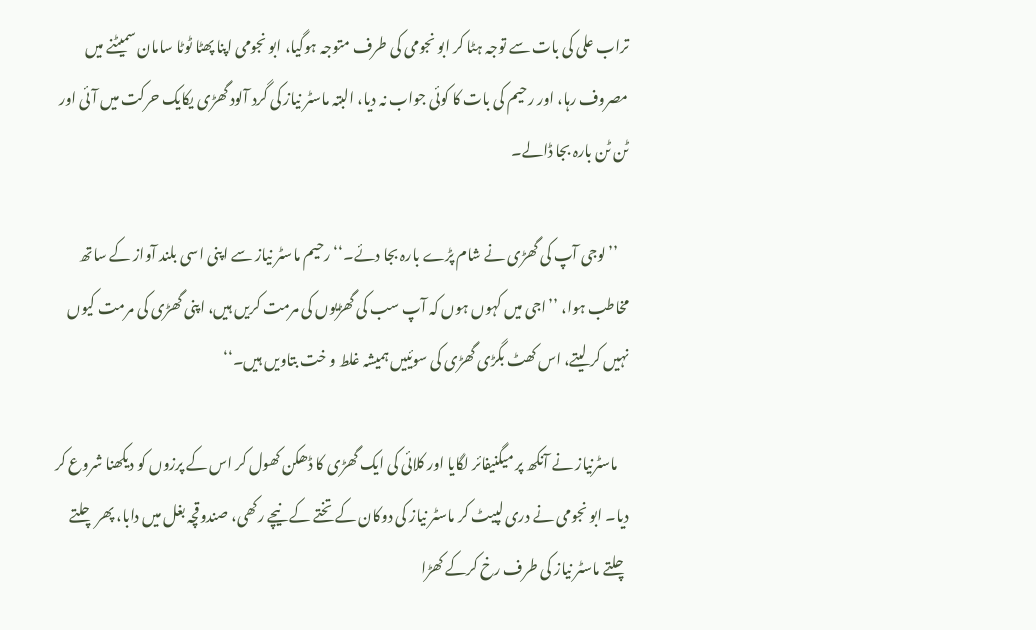تراب علی کی بات سے توجہ ہٹا کر ابو نجومی کی طرف متوجہ ہوگیا، ابو نجومی اپنا پھٹا ٹوٹا سامان سمیٹنے میں مصروف رہا، اور رحیم کی بات کا کوئی جواب نہ دیا، البتہ ماسٹر نیاز کی گرد آلود گھڑی یکایک حرکت میں آئی اور ٹن ٹن بارہ بجا ڈالے۔

    ’’لوجی آپ کی گھڑی نے شام پڑے بارہ بجا دئے۔‘‘ رحیم ماسٹر نیاز سے اپنی اسی بلند آواز کے ساتھ مخاطب ہوا، ’’اجی میں کہوں ہوں کہ آپ سب کی گھڑیوں کی مرمت کریں ہیں، اپنی گھڑی کی مرمت کیوں نہیں کر لیتے، اس کھٹ بگڑی گھڑی کی سوئییں ہمیشہ غلط و خت بتاویں ہیں۔‘‘

    ماسٹرنیاز نے آنکھ پر میگنیفائر لگایا اور کلائی کی ایک گھڑی کا ڈھکن کھول کر اس کے پرزوں کو دیکھنا شروع کر دیا۔ ابو نجومی نے دری لپیٹ کر ماسٹر نیاز کی دوکان کے تختے کے نیچے رکھی، صندوقچہ بغل میں دابا، پھر چلتے چلتے ماسٹر نیاز کی طرف رخ کرکے کھڑا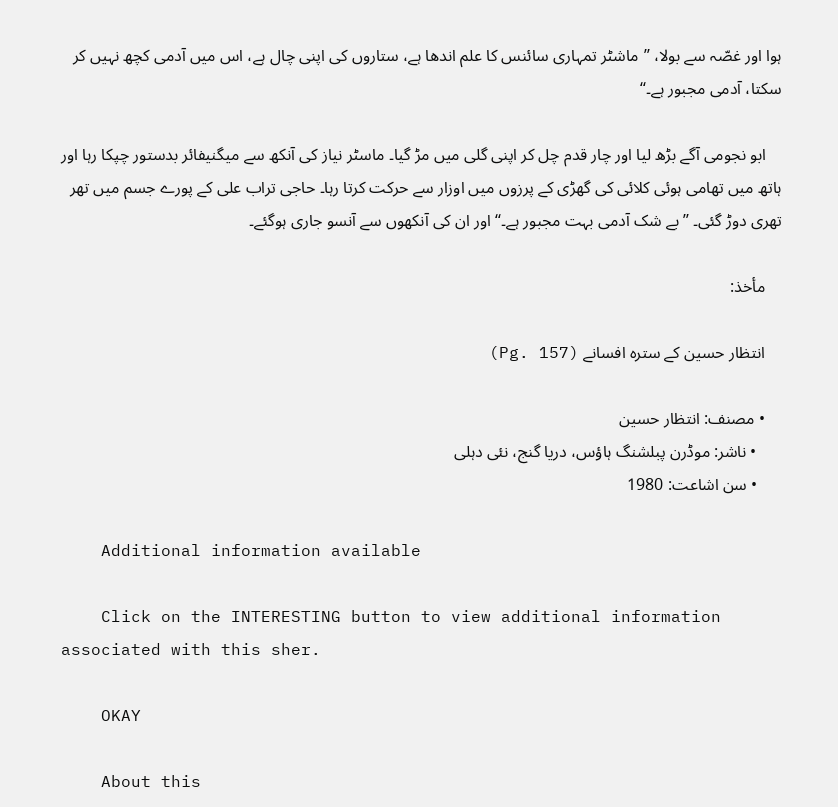ہوا اور غصّہ سے بولا، ’’ماشٹر تمہاری سائنس کا علم اندھا ہے، ستاروں کی اپنی چال ہے، اس میں آدمی کچھ نہیں کر سکتا، آدمی مجبور ہے۔‘‘

    ابو نجومی آگے بڑھ لیا اور چار قدم چل کر اپنی گلی میں مڑ گیا۔ ماسٹر نیاز کی آنکھ سے میگنیفائر بدستور چپکا رہا اور ہاتھ میں تھامی ہوئی کلائی کی گھڑی کے پرزوں میں اوزار سے حرکت کرتا رہا۔ حاجی تراب علی کے پورے جسم میں تھر تھری دوڑ گئی۔ ’’بے شک آدمی بہت مجبور ہے۔‘‘ اور ان کی آنکھوں سے آنسو جاری ہوگئے۔

    مأخذ:

    انتظار حسین کے سترہ افسانے (Pg. 157)

    • مصنف: انتظار حسین
      • ناشر: موڈرن پبلشنگ ہاؤس، دریا گنج، نئی دہلی
      • سن اشاعت: 1980

    Additional information available

    Click on the INTERESTING button to view additional information associated with this sher.

    OKAY

    About this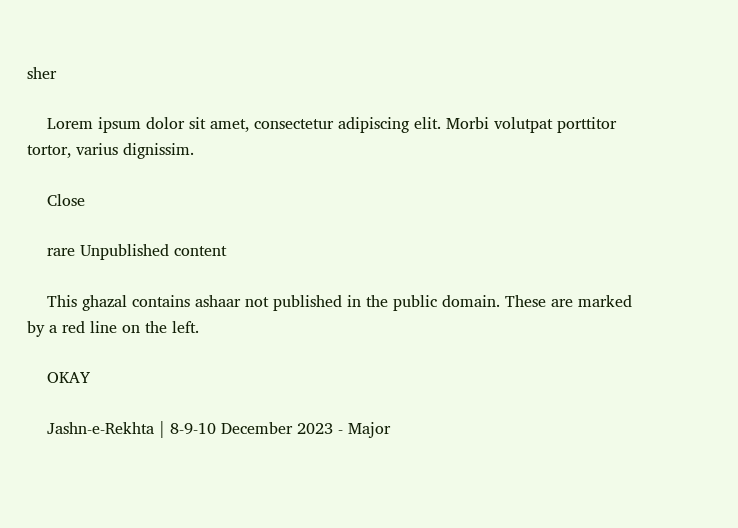sher

    Lorem ipsum dolor sit amet, consectetur adipiscing elit. Morbi volutpat porttitor tortor, varius dignissim.

    Close

    rare Unpublished content

    This ghazal contains ashaar not published in the public domain. These are marked by a red line on the left.

    OKAY

    Jashn-e-Rekhta | 8-9-10 December 2023 - Major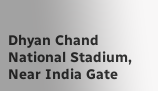Dhyan Chand National Stadium, Near India Gate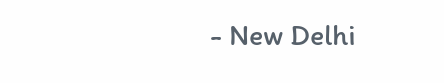- New Delhi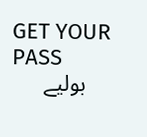GET YOUR PASS
    بولیے